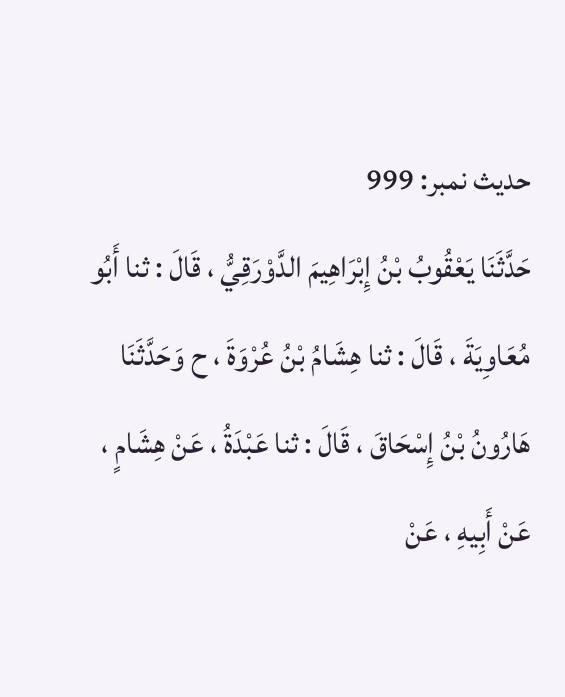حدیث نمبر: 999
حَدَّثَنَا يَعْقُوبُ بْنُ إِبْرَاهِيمَ الدَّوْرَقِيُّ ، قَالَ : ثنا أَبُو مُعَاوِيَةَ ، قَالَ : ثنا هِشَامُ بْنُ عُرْوَةَ ، ح وَحَدَّثَنَا هَارُونُ بْنُ إِسْحَاقَ ، قَالَ : ثنا عَبْدَةُ ، عَنْ هِشَامٍ ، عَنْ أَبِيهِ ، عَنْ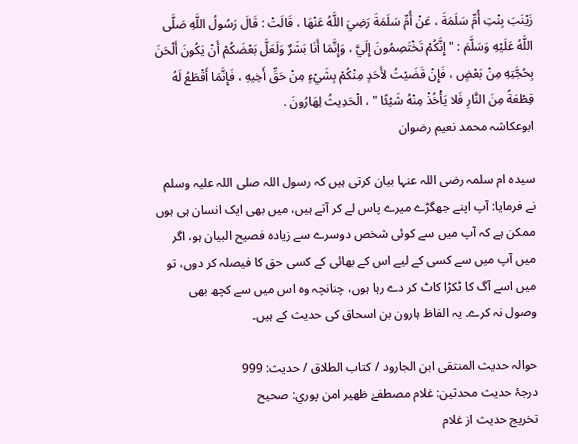زَيْنَبَ بِنْتِ أُمِّ سَلَمَةَ ، عَنْ أُمِّ سَلَمَةَ رَضِيَ اللَّهُ عَنْهَا ، قَالَتْ : قَالَ رَسُولُ اللَّهِ صَلَّى اللَّهُ عَلَيْهِ وَسَلَّمَ : " إِنَّكُمْ تَخْتَصِمُونَ إِلَيَّ ، وَإِنَّمَا أَنَا بَشَرٌ وَلَعَلَّ بَعْضَكُمْ أَنْ يَكُونَ أَلْحَنَ بِحُجَّتِهِ مِنْ بَعْضٍ ، فَإِنْ قَضَيْتُ لأَحَدٍ مِنْكُمْ بِشَيْءٍ مِنْ حَقِّ أَخِيهِ ، فَإِنَّمَا أَقْطَعُ لَهُ قِطْعَةً مِنَ النَّارِ فَلا يَأْخُذْ مِنْهُ شَيْئًا " ، الْحَدِيثُ لِهَارُونَ .
ابوعکاشہ محمد نعیم رضوان

سیدہ ام سلمہ رضی اللہ عنہا بیان کرتی ہیں کہ رسول اللہ صلی اللہ علیہ وسلم نے فرمایا: آپ اپنے جھگڑے میرے پاس لے کر آتے ہیں، میں بھی ایک انسان ہی ہوں ممکن ہے کہ آپ میں سے کوئی شخص دوسرے سے زیادہ فصیح البیان ہو، اگر میں آپ میں سے کسی کے لیے اس کے بھائی کے کسی حق کا فیصلہ کر دوں، تو میں اسے آگ کا ٹکڑا کاٹ کر دے رہا ہوں، چنانچہ وہ اس میں سے کچھ بھی وصول نہ کرے۔ یہ الفاظ ہارون بن اسحاق کی حدیث کے ہیں۔

حوالہ حدیث المنتقى ابن الجارود / كتاب الطلاق / حدیث: 999
درجۂ حدیث محدثین: غلام مصطفےٰ ظهير امن پوري: صحيح
تخریج حدیث از غلام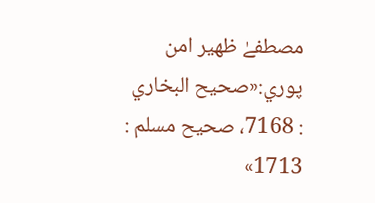مصطفےٰ ظهير امن پوري:«صحيح البخاري : 7168، صحیح مسلم : 1713»